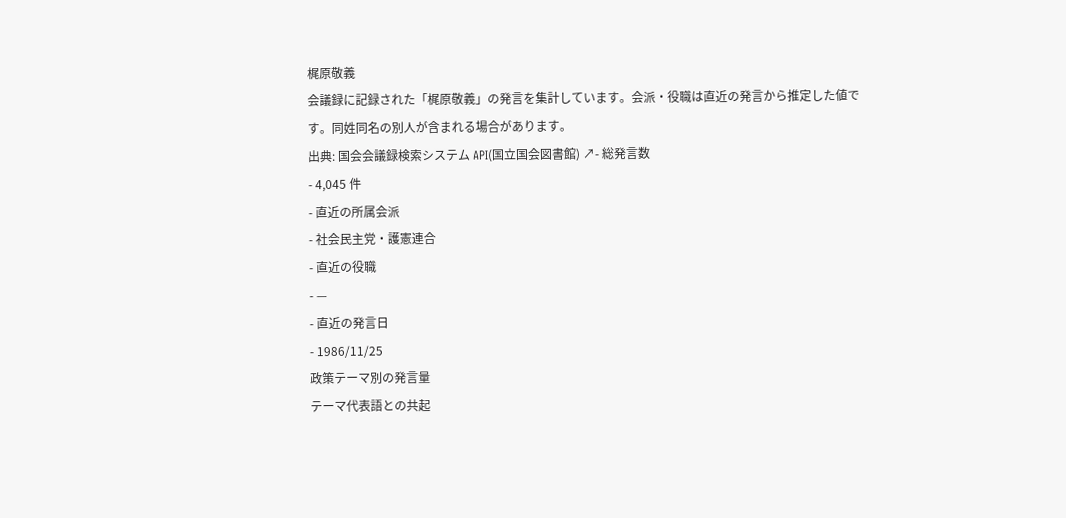梶原敬義
会議録に記録された「梶原敬義」の発言を集計しています。会派・役職は直近の発言から推定した値です。同姓同名の別人が含まれる場合があります。
出典: 国会会議録検索システム API(国立国会図書館) ↗- 総発言数
- 4,045 件
- 直近の所属会派
- 社会民主党・護憲連合
- 直近の役職
- —
- 直近の発言日
- 1986/11/25
政策テーマ別の発言量
テーマ代表語との共起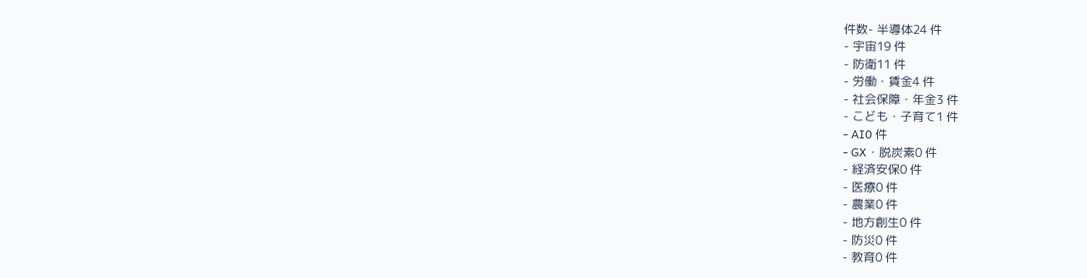件数- 半導体24 件
- 宇宙19 件
- 防衛11 件
- 労働・賃金4 件
- 社会保障・年金3 件
- こども・子育て1 件
- AI0 件
- GX・脱炭素0 件
- 経済安保0 件
- 医療0 件
- 農業0 件
- 地方創生0 件
- 防災0 件
- 教育0 件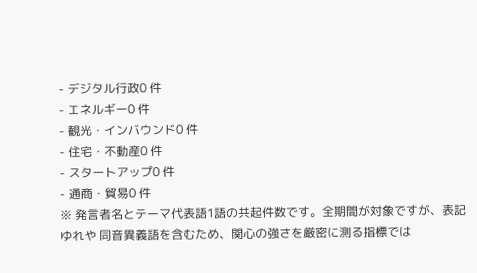- デジタル行政0 件
- エネルギー0 件
- 観光・インバウンド0 件
- 住宅・不動産0 件
- スタートアップ0 件
- 通商・貿易0 件
※ 発言者名とテーマ代表語1語の共起件数です。全期間が対象ですが、表記ゆれや 同音異義語を含むため、関心の強さを厳密に測る指標では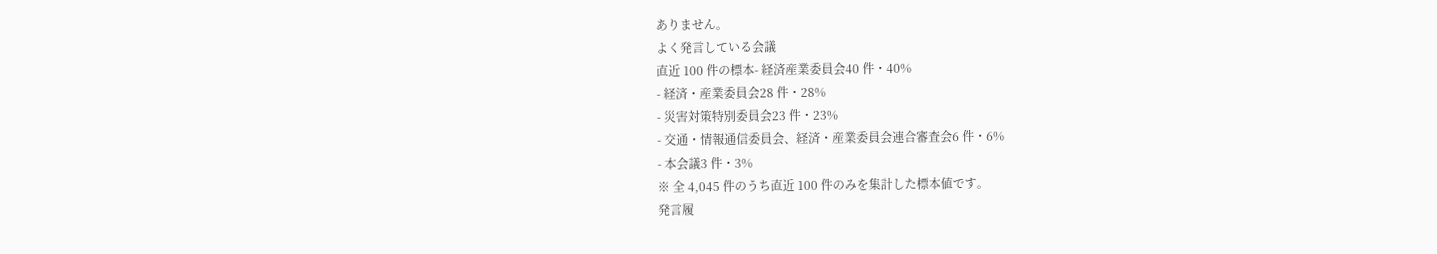ありません。
よく発言している会議
直近 100 件の標本- 経済産業委員会40 件・40%
- 経済・産業委員会28 件・28%
- 災害対策特別委員会23 件・23%
- 交通・情報通信委員会、経済・産業委員会連合審査会6 件・6%
- 本会議3 件・3%
※ 全 4,045 件のうち直近 100 件のみを集計した標本値です。
発言履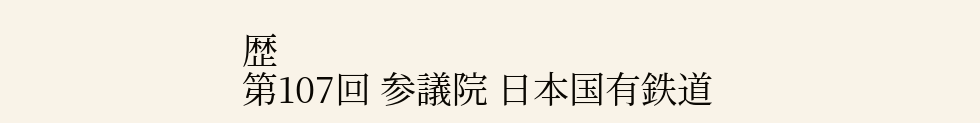歴
第107回 参議院 日本国有鉄道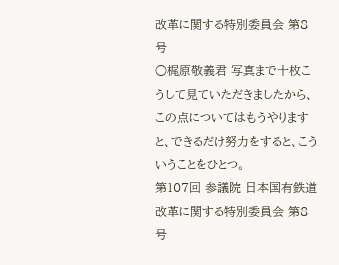改革に関する特別委員会 第8号
○梶原敬義君 写真まで十枚こうして見ていただきましたから、この点についてはもうやりますと、できるだけ努力をすると、こういうことをひとつ。
第107回 参議院 日本国有鉄道改革に関する特別委員会 第8号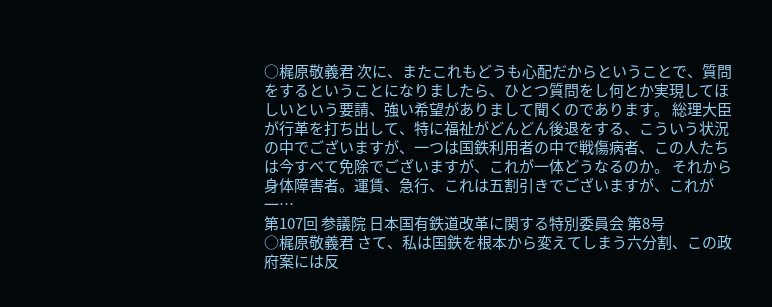○梶原敬義君 次に、またこれもどうも心配だからということで、質問をするということになりましたら、ひとつ質問をし何とか実現してほしいという要請、強い希望がありまして聞くのであります。 総理大臣が行革を打ち出して、特に福祉がどんどん後退をする、こういう状況の中でございますが、一つは国鉄利用者の中で戦傷病者、この人たちは今すべて免除でございますが、これが一体どうなるのか。 それから身体障害者。運賃、急行、これは五割引きでございますが、これが一…
第107回 参議院 日本国有鉄道改革に関する特別委員会 第8号
○梶原敬義君 さて、私は国鉄を根本から変えてしまう六分割、この政府案には反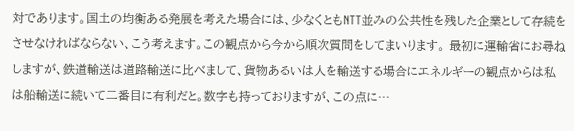対であります。国土の均衡ある発展を考えた場合には、少なくともNTT並みの公共性を残した企業として存続をさせなければならない、こう考えます。この観点から今から順次質問をしてまいります。 最初に運輸省にお尋ねしますが、鉄道輸送は道路輸送に比べまして、貨物あるいは人を輸送する場合にエネルギーの観点からは私は船輸送に続いて二番目に有利だと。数字も持っておりますが、この点に…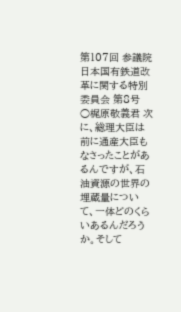第107回 参議院 日本国有鉄道改革に関する特別委員会 第8号
○梶原敬義君 次に、総理大臣は前に通産大臣もなさったことがあるんですが、石油資源の世界の埋蔵量について、一体どのくらいあるんだろうか。そして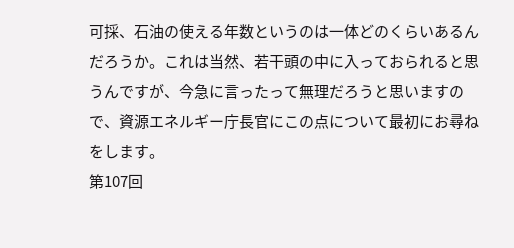可採、石油の使える年数というのは一体どのくらいあるんだろうか。これは当然、若干頭の中に入っておられると思うんですが、今急に言ったって無理だろうと思いますので、資源エネルギー庁長官にこの点について最初にお尋ねをします。
第107回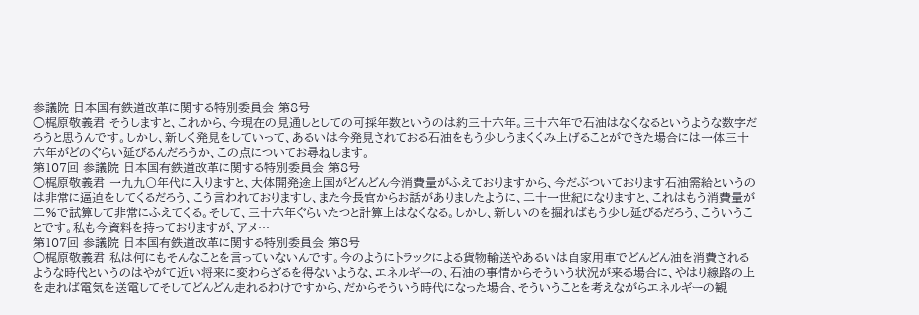参議院 日本国有鉄道改革に関する特別委員会 第8号
○梶原敬義君 そうしますと、これから、今現在の見通しとしての可採年数というのは約三十六年。三十六年で石油はなくなるというような数字だろうと思うんです。しかし、新しく発見をしていって、あるいは今発見されておる石油をもう少しうまくくみ上げることができた場合には一体三十六年がどのぐらい延びるんだろうか、この点についてお尋ねします。
第107回 参議院 日本国有鉄道改革に関する特別委員会 第8号
○梶原敬義君 一九九〇年代に入りますと、大体開発途上国がどんどん今消費量がふえておりますから、今だぶついております石油需給というのは非常に逼迫をしてくるだろう、こう言われておりますし、また今長官からお話がありましたように、二十一世紀になりますと、これはもう消費量が二%で試算して非常にふえてくる。そして、三十六年ぐらいたつと計算上はなくなる。しかし、新しいのを掘ればもう少し延びるだろう、こういうことです。私も今資料を持っておりますが、アメ…
第107回 参議院 日本国有鉄道改革に関する特別委員会 第8号
○梶原敬義君 私は何にもそんなことを言っていないんです。今のようにトラックによる貨物輸送やあるいは自家用車でどんどん油を消費されるような時代というのはやがて近い将来に変わらざるを得ないような、エネルギーの、石油の事情からそういう状況が来る場合に、やはり線路の上を走れば電気を送電してそしてどんどん走れるわけですから、だからそういう時代になった場合、そういうことを考えながらエネルギーの観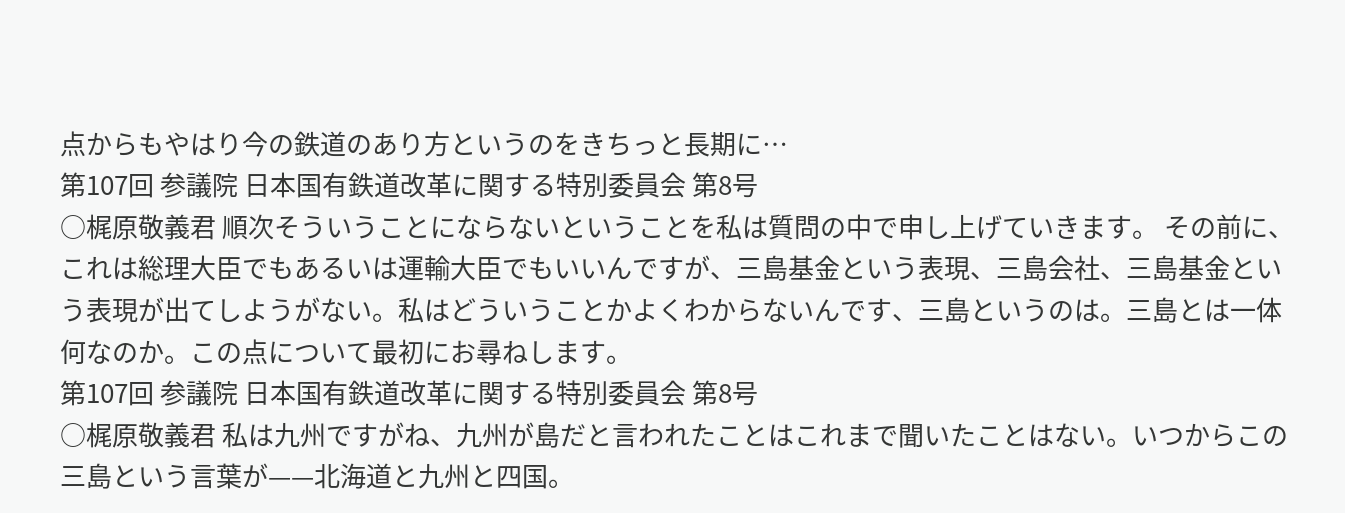点からもやはり今の鉄道のあり方というのをきちっと長期に…
第107回 参議院 日本国有鉄道改革に関する特別委員会 第8号
○梶原敬義君 順次そういうことにならないということを私は質問の中で申し上げていきます。 その前に、これは総理大臣でもあるいは運輸大臣でもいいんですが、三島基金という表現、三島会社、三島基金という表現が出てしようがない。私はどういうことかよくわからないんです、三島というのは。三島とは一体何なのか。この点について最初にお尋ねします。
第107回 参議院 日本国有鉄道改革に関する特別委員会 第8号
○梶原敬義君 私は九州ですがね、九州が島だと言われたことはこれまで聞いたことはない。いつからこの三島という言葉が——北海道と九州と四国。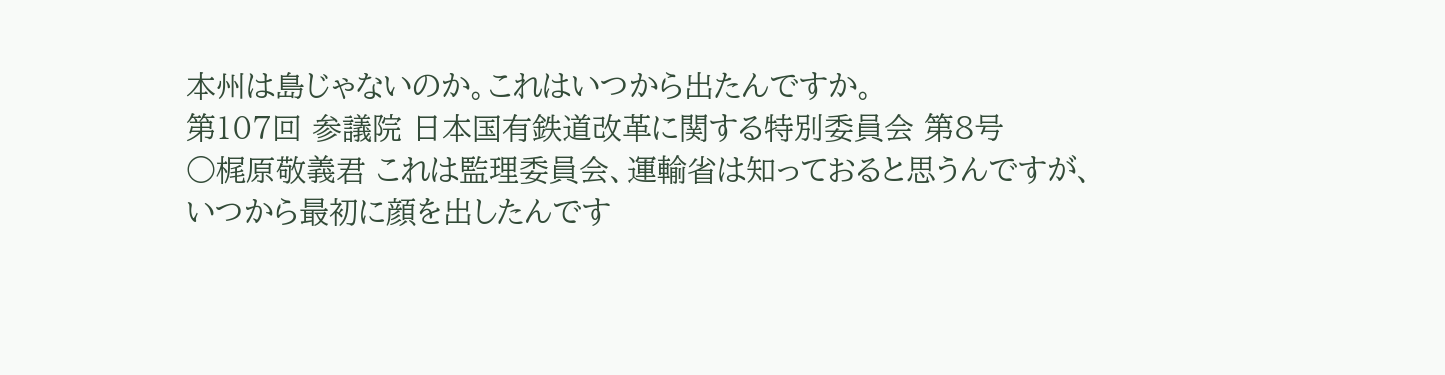本州は島じゃないのか。これはいつから出たんですか。
第107回 参議院 日本国有鉄道改革に関する特別委員会 第8号
○梶原敬義君 これは監理委員会、運輸省は知っておると思うんですが、いつから最初に顔を出したんです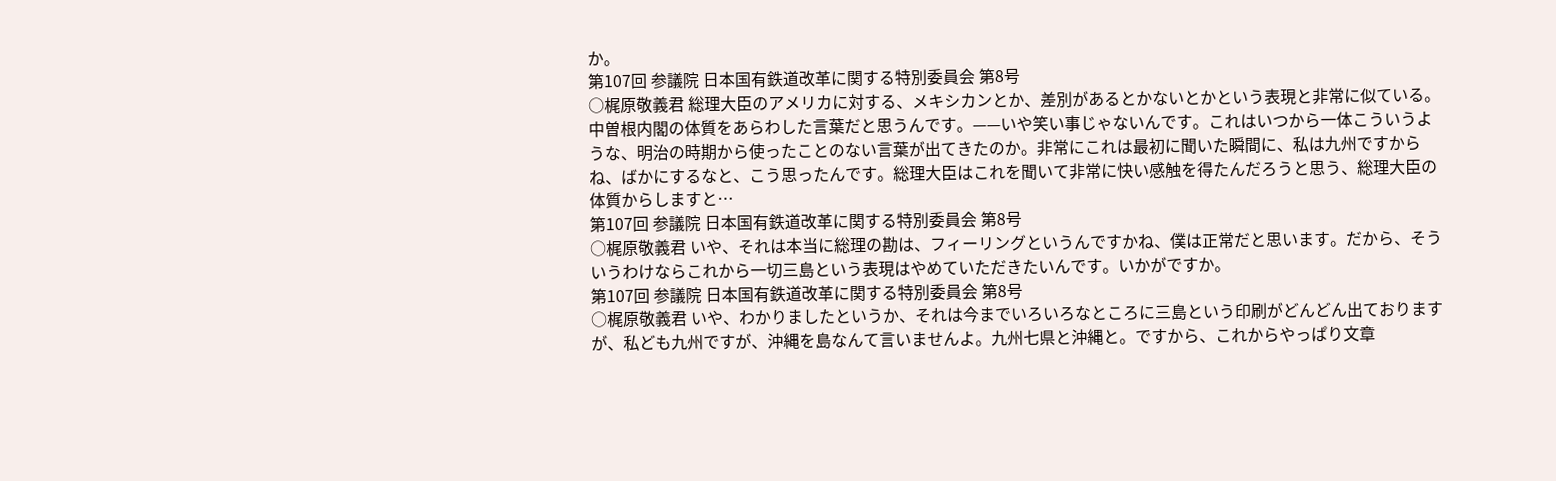か。
第107回 参議院 日本国有鉄道改革に関する特別委員会 第8号
○梶原敬義君 総理大臣のアメリカに対する、メキシカンとか、差別があるとかないとかという表現と非常に似ている。中曽根内閣の体質をあらわした言葉だと思うんです。——いや笑い事じゃないんです。これはいつから一体こういうような、明治の時期から使ったことのない言葉が出てきたのか。非常にこれは最初に聞いた瞬間に、私は九州ですからね、ばかにするなと、こう思ったんです。総理大臣はこれを聞いて非常に快い感触を得たんだろうと思う、総理大臣の体質からしますと…
第107回 参議院 日本国有鉄道改革に関する特別委員会 第8号
○梶原敬義君 いや、それは本当に総理の勘は、フィーリングというんですかね、僕は正常だと思います。だから、そういうわけならこれから一切三島という表現はやめていただきたいんです。いかがですか。
第107回 参議院 日本国有鉄道改革に関する特別委員会 第8号
○梶原敬義君 いや、わかりましたというか、それは今までいろいろなところに三島という印刷がどんどん出ておりますが、私ども九州ですが、沖縄を島なんて言いませんよ。九州七県と沖縄と。ですから、これからやっぱり文章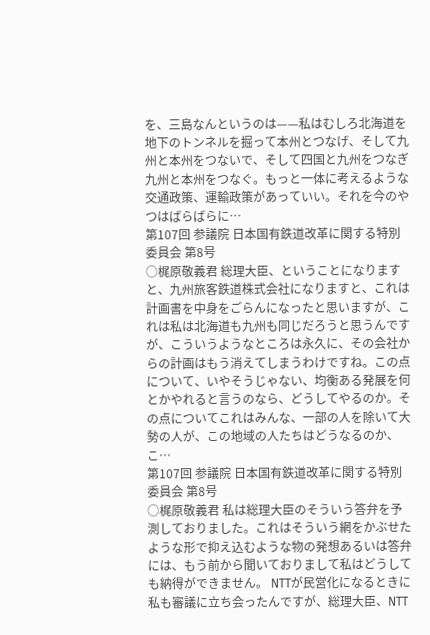を、三島なんというのは——私はむしろ北海道を地下のトンネルを掘って本州とつなげ、そして九州と本州をつないで、そして四国と九州をつなぎ九州と本州をつなぐ。もっと一体に考えるような交通政策、運輸政策があっていい。それを今のやつはばらばらに…
第107回 参議院 日本国有鉄道改革に関する特別委員会 第8号
○梶原敬義君 総理大臣、ということになりますと、九州旅客鉄道株式会社になりますと、これは計画書を中身をごらんになったと思いますが、これは私は北海道も九州も同じだろうと思うんですが、こういうようなところは永久に、その会社からの計画はもう消えてしまうわけですね。この点について、いやそうじゃない、均衡ある発展を何とかやれると言うのなら、どうしてやるのか。その点についてこれはみんな、一部の人を除いて大勢の人が、この地域の人たちはどうなるのか、こ…
第107回 参議院 日本国有鉄道改革に関する特別委員会 第8号
○梶原敬義君 私は総理大臣のそういう答弁を予測しておりました。これはそういう網をかぶせたような形で抑え込むような物の発想あるいは答弁には、もう前から聞いておりまして私はどうしても納得ができません。 NTTが民営化になるときに私も審議に立ち会ったんですが、総理大臣、NTT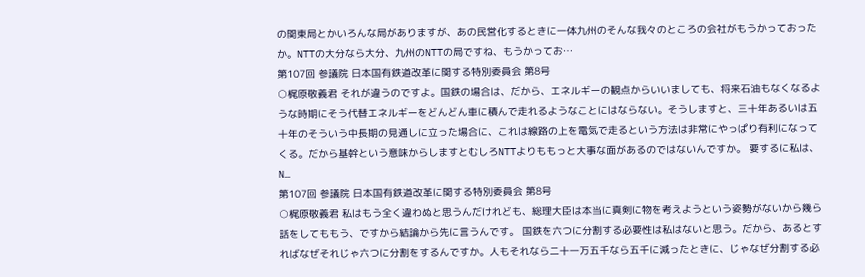の関東局とかいろんな局がありますが、あの民営化するときに一体九州のそんな我々のところの会社がもうかっておったか。NTTの大分なら大分、九州のNTTの局ですね、もうかってお…
第107回 参議院 日本国有鉄道改革に関する特別委員会 第8号
○梶原敬義君 それが違うのですよ。国鉄の場合は、だから、エネルギーの観点からいいましても、将来石油もなくなるような時期にそう代替エネルギーをどんどん車に積んで走れるようなことにはならない。そうしますと、三十年あるいは五十年のそういう中長期の見通しに立った場合に、これは線路の上を電気で走るという方法は非常にやっぱり有利になってくる。だから基幹という意味からしますとむしろNTTよりももっと大事な面があるのではないんですか。 要するに私は、N…
第107回 参議院 日本国有鉄道改革に関する特別委員会 第8号
○梶原敬義君 私はもう全く違わぬと思うんだけれども、総理大臣は本当に真剣に物を考えようという姿勢がないから幾ら話をしてももう、ですから結論から先に言うんです。 国鉄を六つに分割する必要性は私はないと思う。だから、あるとすればなぜそれじゃ六つに分割をするんですか。人もそれなら二十一万五千なら五千に減ったときに、じゃなぜ分割する必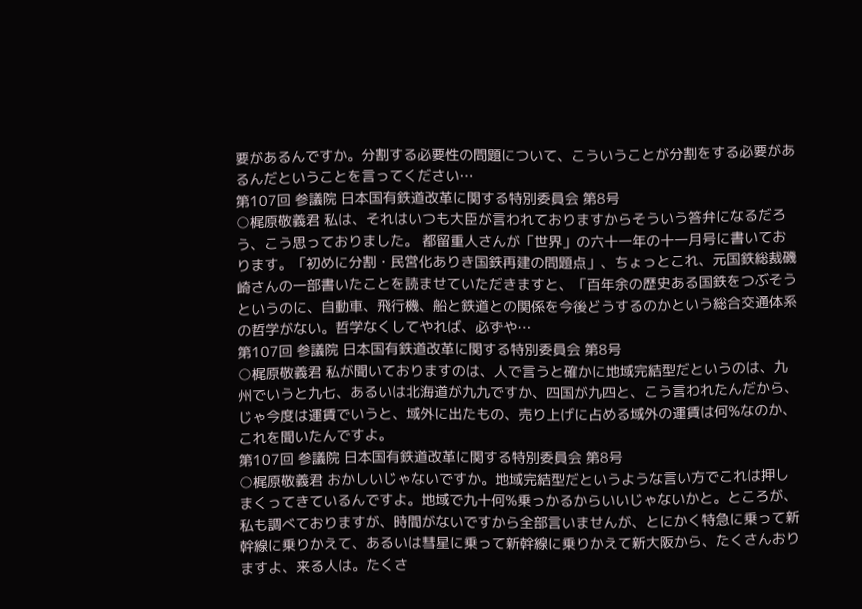要があるんですか。分割する必要性の問題について、こういうことが分割をする必要があるんだということを言ってください…
第107回 参議院 日本国有鉄道改革に関する特別委員会 第8号
○梶原敬義君 私は、それはいつも大臣が言われておりますからそういう答弁になるだろう、こう思っておりました。 都留重人さんが「世界」の六十一年の十一月号に書いております。「初めに分割・民営化ありき国鉄再建の問題点」、ちょっとこれ、元国鉄総裁磯崎さんの一部書いたことを読ませていただきますと、「百年余の歴史ある国鉄をつぶそうというのに、自動車、飛行機、船と鉄道との関係を今後どうするのかという総合交通体系の哲学がない。哲学なくしてやれば、必ずや…
第107回 参議院 日本国有鉄道改革に関する特別委員会 第8号
○梶原敬義君 私が聞いておりますのは、人で言うと確かに地域完結型だというのは、九州でいうと九七、あるいは北海道が九九ですか、四国が九四と、こう言われたんだから、じゃ今度は運賃でいうと、域外に出たもの、売り上げに占める域外の運賃は何%なのか、これを聞いたんですよ。
第107回 参議院 日本国有鉄道改革に関する特別委員会 第8号
○梶原敬義君 おかしいじゃないですか。地域完結型だというような言い方でこれは押しまくってきているんですよ。地域で九十何%乗っかるからいいじゃないかと。ところが、私も調べておりますが、時間がないですから全部言いませんが、とにかく特急に乗って新幹線に乗りかえて、あるいは彗星に乗って新幹線に乗りかえて新大阪から、たくさんおりますよ、来る人は。たくさ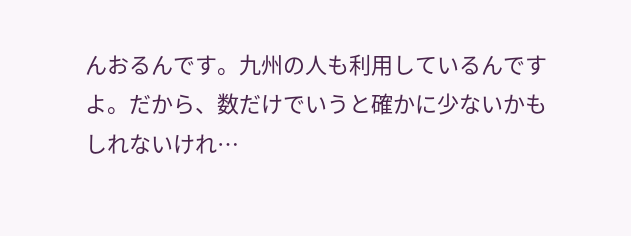んおるんです。九州の人も利用しているんですよ。だから、数だけでいうと確かに少ないかもしれないけれ…